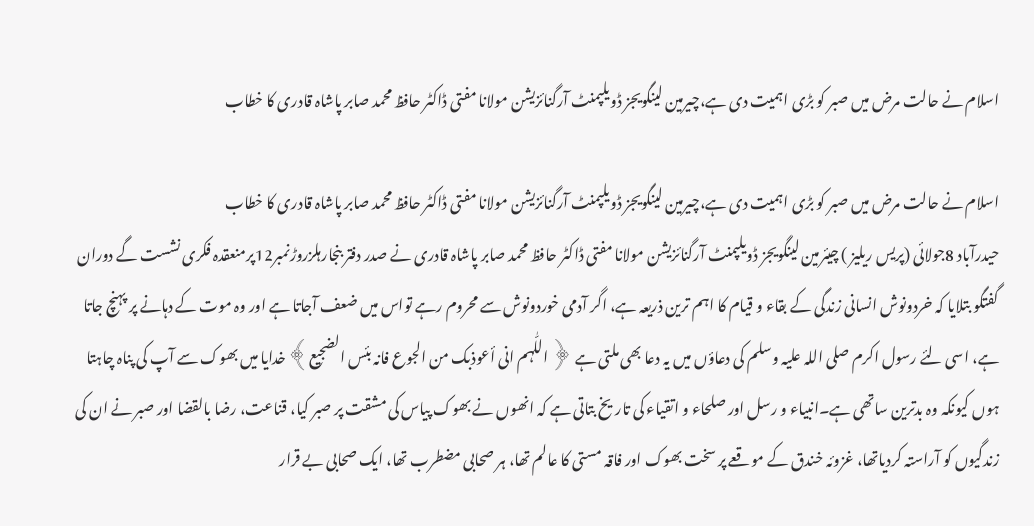اسلام نے حالت مرض میں صبر کو بڑی اہمیت دی ہے،چیرمین لینگویجز ڈویلپمنٹ آرگنائزیشن مولانا مفتی ڈاکٹر حافظ محمد صابر پاشاہ قادری کا خطاب

اسلام نے حالت مرض میں صبر کو بڑی اہمیت دی ہے،چیرمین لینگویجز ڈویلپمنٹ آرگنائزیشن مولانا مفتی ڈاکٹر حافظ محمد صابر پاشاہ قادری کا خطاب
حیدرآباد 8جولائی (پریس ریلیز ) چیئرمین لینگویجز ڈویلپمنٹ آرگنائزیشن مولانا مفتی ڈاکٹر حافظ محمد صابر پاشاہ قادری نے صدر دفتر بنجارہلزروڑنمبر12پرمنعقدہ فکری نشست گے دوران گفتگو بتلایا کہ خردونوش انسانی زندگی کے بقاء و قیام کا اہم ترین ذریعہ ہے، اگر آدمی خوردونوش سے محروم رہے تواس میں ضعف آجاتا ہے اور وہ موت کے دہانے پر پہنچ جاتا ہے، اسی لئے رسول اکرم صلی اللہ علیہ وسلم کی دعاؤں میں یہ دعا بھی ملتی ہے ﴿ اللّٰہم انی أعوذبک من الجوع فانہ بئس الضجیع﴾ خدایا میں بھوک سے آپ کی پناہ چاہتا ہوں کیونکہ وہ بدترین ساتھی ہے۔انبیاء و رسل اور صلحاء و اتقیاء کی تاریخ بتاتی ہے کہ انھوں نے بھوک پیاس کی مشقت پر صبر کیا، قناعت، رضا بالقضا اور صبر نے ان کی زندگیوں کو آراستہ کردیاتھا، غزوئہ خندق کے موقعے پر سخت بھوک اور فاقہ مستی کا عالم تھا، ہر صحابی مضطرب تھا، ایک صحابی بے قرار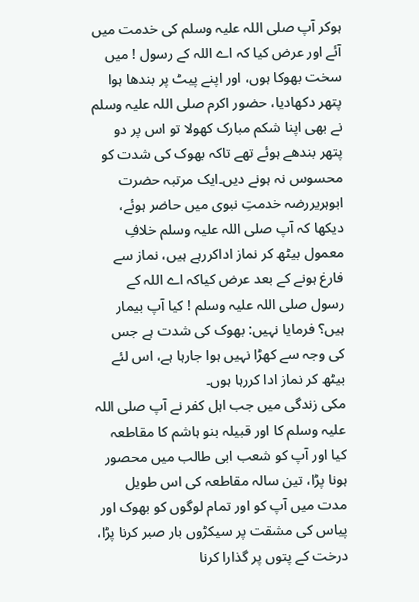ہوکر آپ صلی اللہ علیہ وسلم کی خدمت میں آئے اور عرض کیا کہ اے اللہ کے رسول ! میں سخت بھوکا ہوں، اور اپنے پیٹ پر بندھا ہوا پتھر دکھادیا، حضور اکرم صلی اللہ علیہ وسلم نے بھی اپنا شکم مبارک کھولا تو اس پر دو پتھر بندھے ہوئے تھے تاکہ بھوک کی شدت کو محسوس نہ ہونے دیں۔ایک مرتبہ حضرت ابوہریررضہ خدمتِ نبوی میں حاضر ہوئے، دیکھا کہ آپ صلی اللہ علیہ وسلم خلافِ معمول بیٹھ کر نماز اداکررہے ہیں، نماز سے فارغ ہونے کے بعد عرض کیاکہ اے اللہ کے رسول صلی اللہ علیہ وسلم ! کیا آپ بیمار ہیں؟ فرمایا نہیں: بھوک کی شدت ہے جس کی وجہ سے کھڑا نہیں ہوا جارہا ہے، اس لئے بیٹھ کر نماز ادا کررہا ہوں۔
مکی زندگی میں جب اہل کفر نے آپ صلی اللہ علیہ وسلم کا اور قبیلہ بنو ہاشم کا مقاطعہ کیا اور آپ کو شعب ابی طالب میں محصور ہونا پڑا، تین سالہ مقاطعہ کی اس طویل مدت میں آپ کو اور تمام لوگوں کو بھوک اور پیاس کی مشقت پر سیکڑوں بار صبر کرنا پڑا، درخت کے پتوں پر گذارا کرنا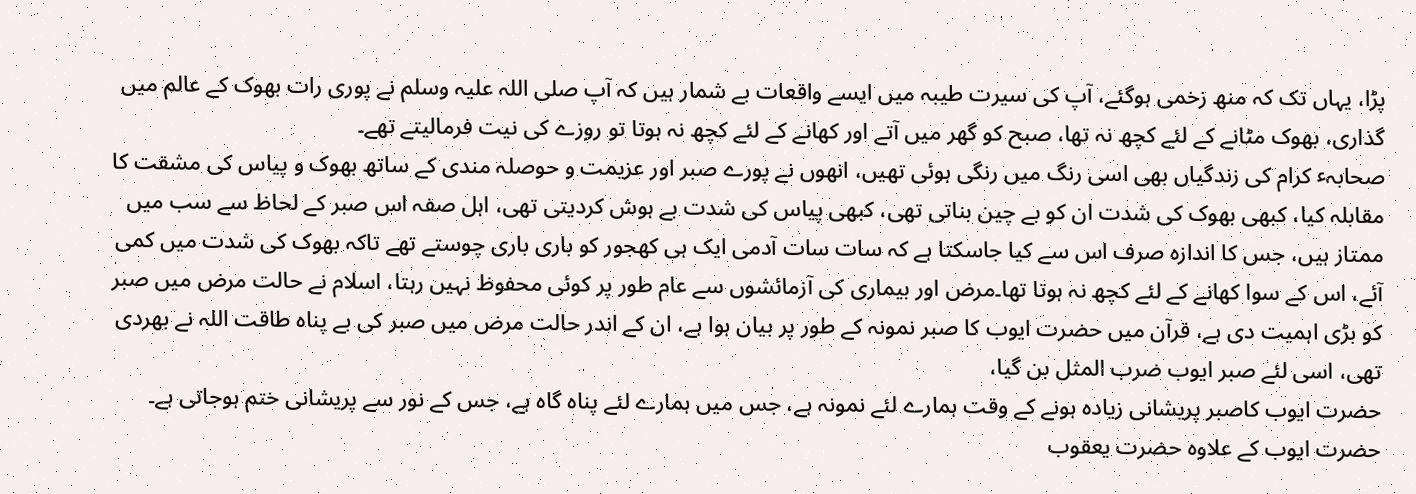پڑا، یہاں تک کہ منھ زخمی ہوگئے، آپ کی سیرت طیبہ میں ایسے واقعات بے شمار ہیں کہ آپ صلی اللہ علیہ وسلم نے پوری رات بھوک کے عالم میں گذاری، بھوک مٹانے کے لئے کچھ نہ تھا، صبح کو گھر میں آتے اور کھانے کے لئے کچھ نہ ہوتا تو روزے کی نیت فرمالیتے تھے۔
صحابہٴ کرام کی زندگیاں بھی اسی رنگ میں رنگی ہوئی تھیں، انھوں نے پورے صبر اور عزیمت و حوصلہ مندی کے ساتھ بھوک و پیاس کی مشقت کا مقابلہ کیا، کبھی بھوک کی شدت ان کو بے چین بناتی تھی، کبھی پیاس کی شدت بے ہوش کردیتی تھی، اہل صفہ اس صبر کے لحاظ سے سب میں ممتاز ہیں، جس کا اندازہ صرف اس سے کیا جاسکتا ہے کہ سات سات آدمی ایک ہی کھجور کو باری باری چوستے تھے تاکہ بھوک کی شدت میں کمی آئے، اس کے سوا کھانے کے لئے کچھ نہ ہوتا تھا۔مرض اور بیماری کی آزمائشوں سے عام طور پر کوئی محفوظ نہیں رہتا، اسلام نے حالت مرض میں صبر کو بڑی اہمیت دی ہے، قرآن میں حضرت ایوب کا صبر نمونہ کے طور پر بیان ہوا ہے، ان کے اندر حالت مرض میں صبر کی بے پناہ طاقت اللہ نے بھردی تھی، اسی لئے صبر ایوب ضرب المثل بن گیا،
حضرت ایوب کاصبر پریشانی زیادہ ہونے کے وقت ہمارے لئے نمونہ ہے، جس میں ہمارے لئے پناہ گاہ ہے، جس کے نور سے پریشانی ختم ہوجاتی ہے۔
حضرت ایوب کے علاوہ حضرت یعقوب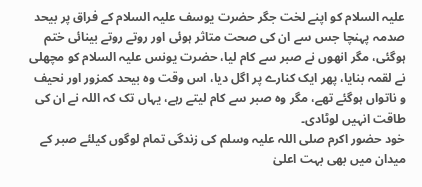علیہ السلام کو اپنے لخت جگر حضرت یوسف علیہ السلام کے فراق پر بیحد صدمہ پہنچا جس سے ان کی صحت متاثر ہوئی اور روتے روتے بینائی ختم ہوگئی، مگر انھوں نے صبر سے کام لیا، حضرت یونس علیہ السلام کو مچھلی نے لقمہ بنایا، پھر ایک کنارے پر اگل دیا، اس وقت وہ بیحد کمزور اور نحیف و ناتواں ہوگئے تھے، مگر وہ صبر سے کام لیتے رہے، یہاں تک کہ اللہ نے ان کی طاقت انہیں لوٹادی۔
خود حضور اکرم صلی اللہ علیہ وسلم کی زندگی تمام لوگوں کیلئے صبر کے میدان میں بھی بہت اعلیٰ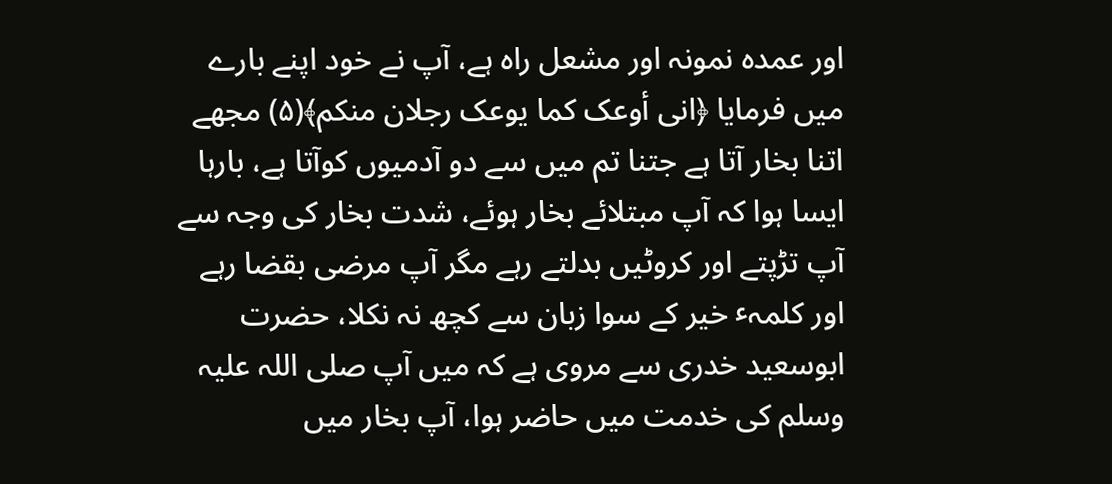اور عمدہ نمونہ اور مشعل راہ ہے، آپ نے خود اپنے بارے میں فرمایا ﴿انی أوعک کما یوعک رجلان منکم﴾(۵) مجھے اتنا بخار آتا ہے جتنا تم میں سے دو آدمیوں کوآتا ہے، بارہا ایسا ہوا کہ آپ مبتلائے بخار ہوئے، شدت بخار کی وجہ سے آپ تڑپتے اور کروٹیں بدلتے رہے مگر آپ مرضی بقضا رہے اور کلمہٴ خیر کے سوا زبان سے کچھ نہ نکلا، حضرت ابوسعید خدری سے مروی ہے کہ میں آپ صلی اللہ علیہ وسلم کی خدمت میں حاضر ہوا، آپ بخار میں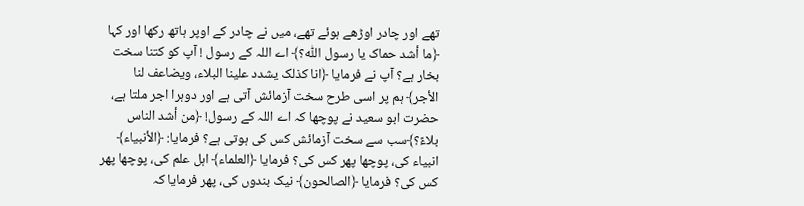تھے اور چادر اوڑھے ہوئے تھے، میں نے چادر کے اوپر ہاتھ رکھا اور کہا ﴿ما أشد حماک یا رسول اللّٰہ؟﴾ اے اللہ کے رسول ! آپ کو کتنا سخت بخار ہے؟ آپ نے فرمایا ﴿انا کذلک یشدد علینا البلاء، ویضاعف لنا الأجر﴾ ہم پر اسی طرح سخت آزمائش آتی ہے اور دوہرا اجر ملتا ہے، حضرت ابو سعید نے پوچھا کہ اے اللہ کے رسول! ﴿من أشد الناس بلاءً؟﴾سب سے سخت آزمائش کس کی ہوتی ہے؟ فرمایا: ﴿الأنبیاء﴾ انبیاء کی، پوچھا پھر کس کی؟ فرمایا ﴿العلماء﴾ اہل علم کی، پوچھا پھر کس کی؟ فرمایا ﴿الصالحون﴾ نیک بندوں کی، پھر فرمایا کہ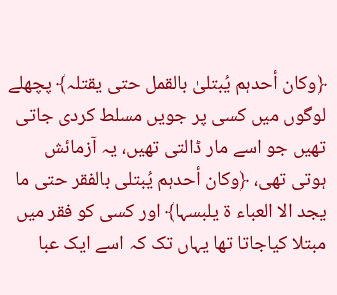﴿وکان أحدہم یُبتلیٰ بالقمل حتی یقتلہ﴾ پچھلے لوگوں میں کسی پر جویں مسلط کردی جاتی تھیں جو اسے مار ڈالتی تھیں، یہ آزمائش ہوتی تھی، ﴿وکان أحدہم یُبتلی بالفقر حتی ما یجد الا العباء ة یلبسہا﴾ اور کسی کو فقر میں مبتلا کیاجاتا تھا یہاں تک کہ اسے ایک عبا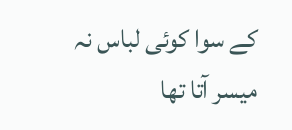کے سوا کوئی لباس نہ میسر آتا تھا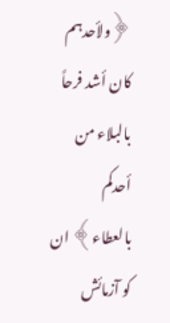﴿ولأحدہم کان أشد فرحاً بالبلاء من أحدکم بالعطاء﴾ ان کو آزمائش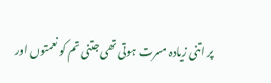پر اتنی زیادہ مسرت ہوتی تھی جتنی تم کو نعمتوں اور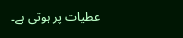عطیات پر ہوتی ہے۔